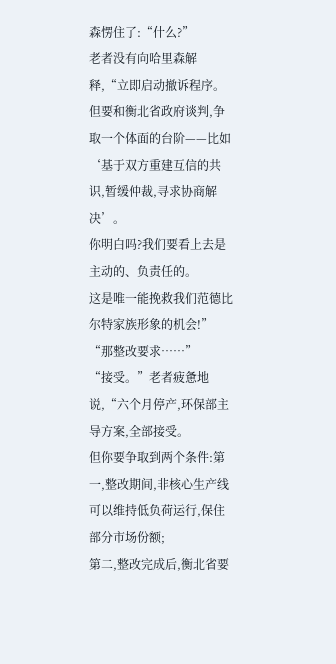森愣住了:“什么?”
老者没有向哈里森解释,“立即启动撤诉程序。
但要和衡北省政府谈判,争取一个体面的台阶——比如‘基于双方重建互信的共识,暂缓仲裁,寻求协商解决’。
你明白吗?我们要看上去是主动的、负责任的。
这是唯一能挽救我们范德比尔特家族形象的机会!”
“那整改要求……”
“接受。”老者疲惫地说,“六个月停产,环保部主导方案,全部接受。
但你要争取到两个条件:第一,整改期间,非核心生产线可以维持低负荷运行,保住部分市场份额;
第二,整改完成后,衡北省要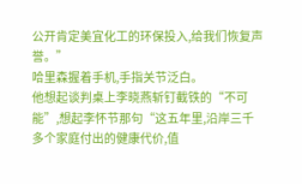公开肯定美宜化工的环保投入,给我们恢复声誉。”
哈里森握着手机,手指关节泛白。
他想起谈判桌上李晓燕斩钉截铁的“不可能”,想起李怀节那句“这五年里,沿岸三千多个家庭付出的健康代价,值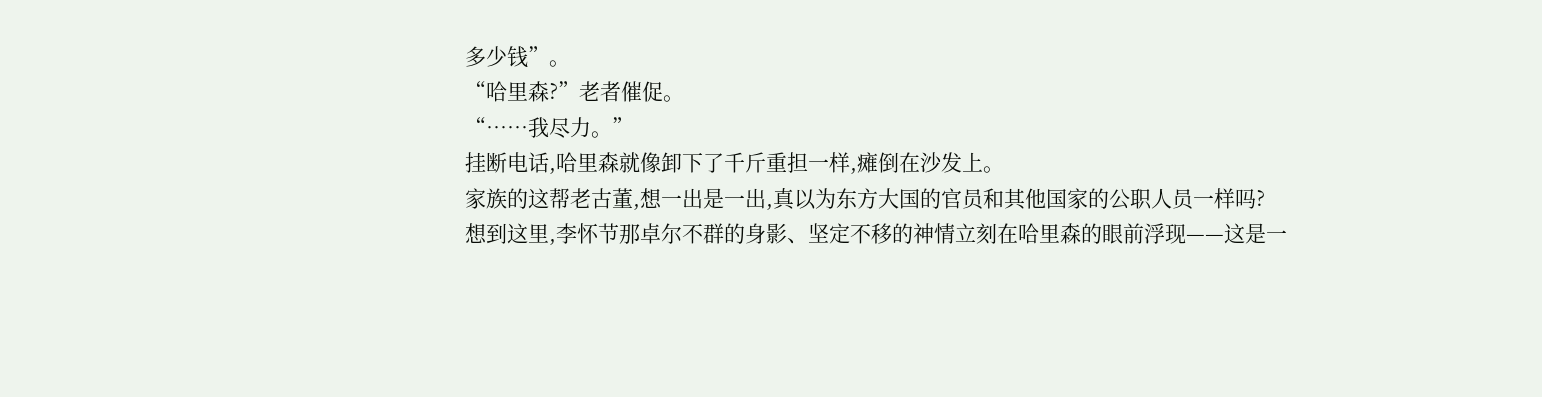多少钱”。
“哈里森?”老者催促。
“……我尽力。”
挂断电话,哈里森就像卸下了千斤重担一样,瘫倒在沙发上。
家族的这帮老古董,想一出是一出,真以为东方大国的官员和其他国家的公职人员一样吗?
想到这里,李怀节那卓尔不群的身影、坚定不移的神情立刻在哈里森的眼前浮现——这是一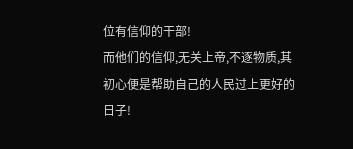位有信仰的干部!
而他们的信仰,无关上帝,不逐物质,其初心便是帮助自己的人民过上更好的日子!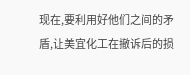现在,要利用好他们之间的矛盾,让美宜化工在撤诉后的损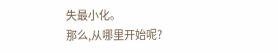失最小化。
那么,从哪里开始呢?